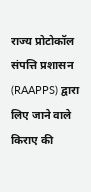राज्य प्रोटोकॉल संपत्ति प्रशासन (RAAPPS) द्वारा लिए जाने वाले किराए की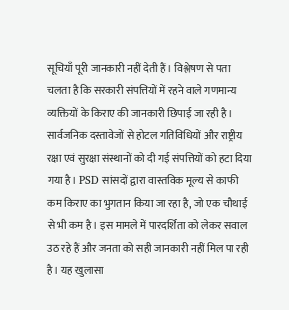सूचियाँ पूरी जानकारी नहीं देती हैं। विश्लेषण से पता चलता है कि सरकारी संपत्तियों में रहने वाले गणमान्य व्यक्तियों के किराए की जानकारी छिपाई जा रही है। सार्वजनिक दस्तावेजों से होटल गतिविधियों और राष्ट्रीय रक्षा एवं सुरक्षा संस्थानों को दी गई संपत्तियों को हटा दिया गया है। PSD सांसदों द्वारा वास्तविक मूल्य से काफी कम किराए का भुगतान किया जा रहा है, जो एक चौथाई से भी कम है। इस मामले में पारदर्शिता को लेकर सवाल उठ रहे हैं और जनता को सही जानकारी नहीं मिल पा रही है। यह खुलासा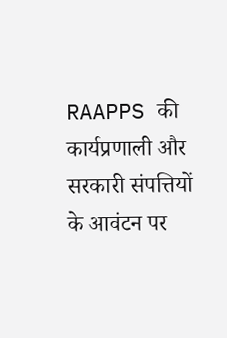RAAPPS की कार्यप्रणाली और सरकारी संपत्तियों के आवंटन पर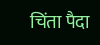चिंता पैदा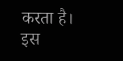करता है। इस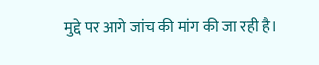मुद्दे पर आगे जांच की मांग की जा रही है।